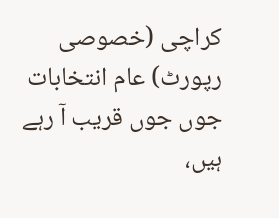کراچی (خصوصی رپورٹ) عام انتخابات جوں جوں قریب آ رہے ہیں،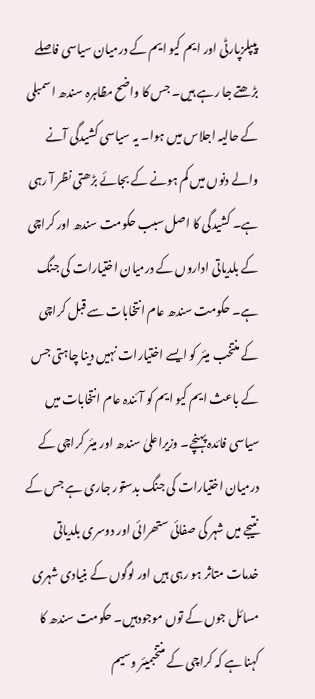پیپلزپارٹی اور ایم کیو ایم کے درمیان سیاسی فاصلے بڑھتے جا رہے ہیں۔ جس کا واضح مظاہرہ سندھ اسمبلی کے حالیہ اجلاس میں ہوا۔ یہ سیاسی کشیدگی آنے والے دنوں میں کم ہونے کے بجائے بڑھتی نظر آ رہی ہے۔ کشیدگی کا اصل سبب حکومت سندھ اور کراچی کے بلدیاتی اداروں کے درمیان اختیارات کی جنگ ہے۔ حکومت سندھ عام انتخابات سے قبل کراچی کے منتخب میئر کو ایسے اختیارات نہیں دینا چاہتی جس کے باعث ایم کیو ایم کو آئندہ عام انتخابات میں سیاسی فائدہ پہنچے۔ وزیراعلیٰ سندھ اور میئر کراچی کے درمیان اختیارات کی جنگ بدستور جاری ہے جس کے نتیجے میں شہر کی صفائی ستھرائی اور دوسری بلدیاتی خدمات متاثر ہو رہی ہیں اور لوگوں کے بنیادی شہری مسائل جوں کے توں موجودہیں۔ حکومت سندھ کا کہنا ہے کہ کراچی کے منتخبمیئر وسیم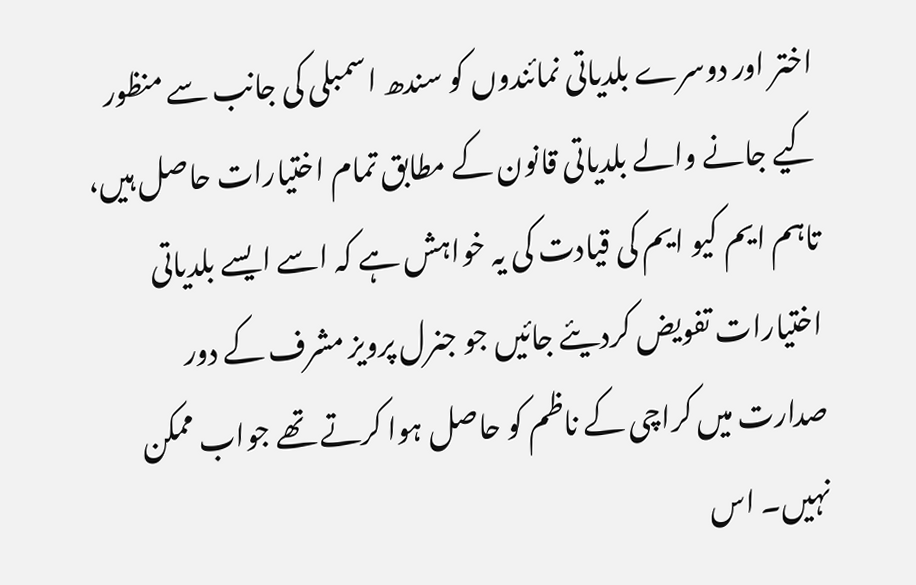اختر اور دوسرے بلدیاتی نمائندوں کو سندھ اسمبلی کی جانب سے منظور کیے جانے والے بلدیاتی قانون کے مطابق تمام اختیارات حاصل ہیں، تاہم ایم کیو ایم کی قیادت کی یہ خواہش ہے کہ اسے ایسے بلدیاتی اختیارات تفویض کردیئے جائیں جو جنرل پرویز مشرف کے دور صدارت میں کراچی کے ناظم کو حاصل ہوا کرتے تھے جواب ممکن نہیں۔ اس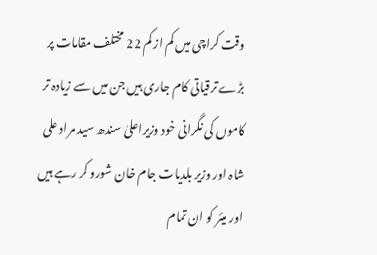وقت کراچی میں کم از کم 22 مختلف مقامات پر بڑے ترقیاتی کام جاری ہیں جن میں سے زیادہ تر کاموں کی نگرانی خود وزیراعلیٰ سندھ سید مراد علی شاہ اور وزیر بلدیات جام خان شورو کر رہے ہیں اور میئر کو ان تمام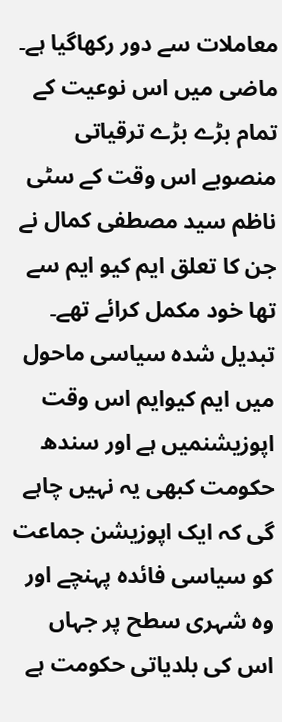معاملات سے دور رکھاگیا ہے۔ ماضی میں اس نوعیت کے تمام بڑے بڑے ترقیاتی منصوبے اس وقت کے سٹی ناظم سید مصطفی کمال نے جن کا تعلق ایم کیو ایم سے تھا خود مکمل کرائے تھے۔ تبدیل شدہ سیاسی ماحول میں ایم کیوایم اس وقت اپوزیشنمیں ہے اور سندھ حکومت کبھی یہ نہیں چاہے گی کہ ایک اپوزیشن جماعت کو سیاسی فائدہ پہنچے اور وہ شہری سطح پر جہاں اس کی بلدیاتی حکومت ہے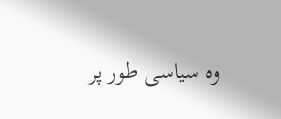وہ سیاسی طور پر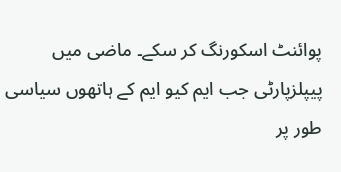پوائنٹ اسکورنگ کر سکے۔ ماضی میں پیپلزپارٹی جب ایم کیو ایم کے ہاتھوں سیاسی طور پر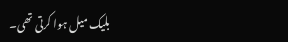بلیک میل ہوا کرتی تھی۔